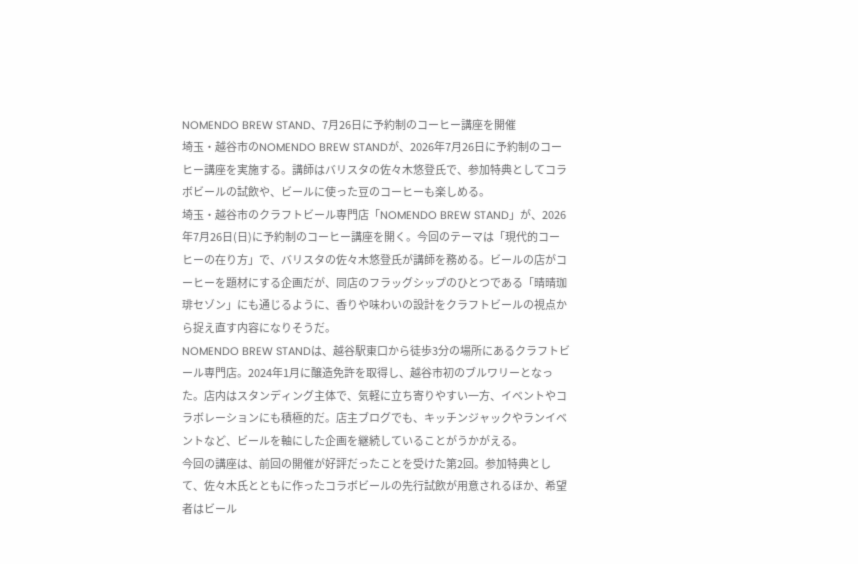NOMENDO BREW STAND、7月26日に予約制のコーヒー講座を開催
埼玉・越谷市のNOMENDO BREW STANDが、2026年7月26日に予約制のコーヒー講座を実施する。講師はバリスタの佐々木悠登氏で、参加特典としてコラボビールの試飲や、ビールに使った豆のコーヒーも楽しめる。
埼玉・越谷市のクラフトビール専門店「NOMENDO BREW STAND」が、2026年7月26日(日)に予約制のコーヒー講座を開く。今回のテーマは「現代的コーヒーの在り方」で、バリスタの佐々木悠登氏が講師を務める。ビールの店がコーヒーを題材にする企画だが、同店のフラッグシップのひとつである「晴晴珈琲セゾン」にも通じるように、香りや味わいの設計をクラフトビールの視点から捉え直す内容になりそうだ。
NOMENDO BREW STANDは、越谷駅東口から徒歩3分の場所にあるクラフトビール専門店。2024年1月に醸造免許を取得し、越谷市初のブルワリーとなった。店内はスタンディング主体で、気軽に立ち寄りやすい一方、イベントやコラボレーションにも積極的だ。店主ブログでも、キッチンジャックやランイベントなど、ビールを軸にした企画を継続していることがうかがえる。
今回の講座は、前回の開催が好評だったことを受けた第2回。参加特典として、佐々木氏とともに作ったコラボビールの先行試飲が用意されるほか、希望者はビール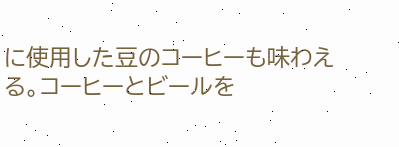に使用した豆のコーヒーも味わえる。コーヒーとビールを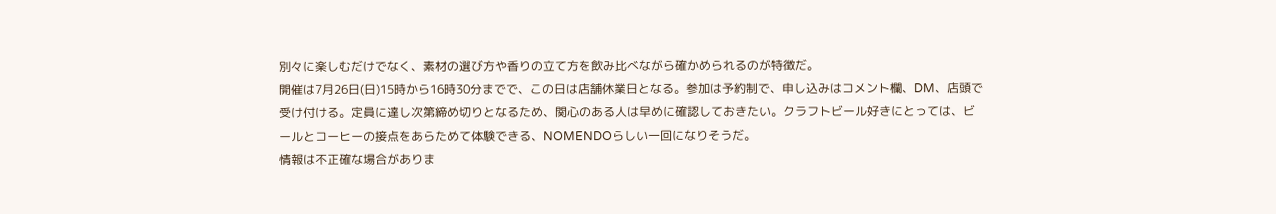別々に楽しむだけでなく、素材の選び方や香りの立て方を飲み比べながら確かめられるのが特徴だ。
開催は7月26日(日)15時から16時30分までで、この日は店舗休業日となる。参加は予約制で、申し込みはコメント欄、DM、店頭で受け付ける。定員に達し次第締め切りとなるため、関心のある人は早めに確認しておきたい。クラフトビール好きにとっては、ビールとコーヒーの接点をあらためて体験できる、NOMENDOらしい一回になりそうだ。
情報は不正確な場合がありま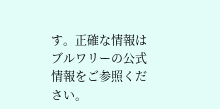す。正確な情報はブルワリーの公式情報をご参照ください。